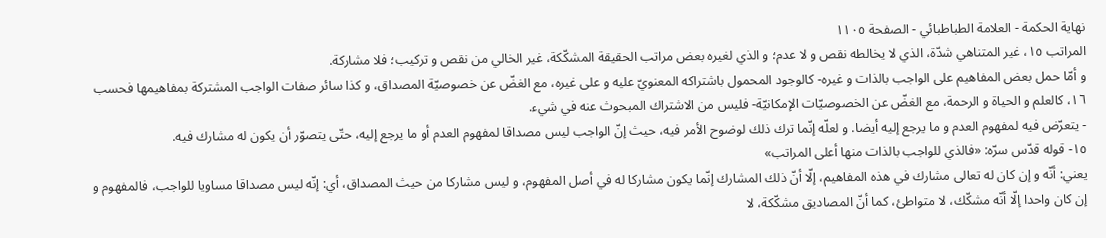نهاية الحكمة - العلامة الطباطبائي - الصفحة ١١٠٥
المراتب ١٥، غير المتناهي شدّة، الذي لا يخالطه نقص و لا عدم؛ و الذي لغيره بعض مراتب الحقيقة المشكّكة، غير الخالي من نقص و تركيب؛ فلا مشاركة.
و أمّا حمل بعض المفاهيم على الواجب بالذات و غيره- كالوجود المحمول باشتراكه المعنويّ عليه و على غيره، مع الغضّ عن خصوصيّة المصداق، و كذا سائر صفات الواجب المشتركة بمفاهيمها فحسب ١٦، كالعلم و الحياة و الرحمة، مع الغضّ عن الخصوصيّات الإمكانيّة- فليس من الاشتراك المبحوث عنه في شيء.
- يتعرّض فيه لمفهوم العدم و ما يرجع إليه أيضا. و لعلّه إنّما ترك ذلك لوضوح الأمر فيه، حيث إنّ الواجب ليس مصداقا لمفهوم العدم أو ما يرجع إليه، حتّى يتصوّر أن يكون له مشارك فيه.
١٥- قوله قدّس سرّه: «فالذي للواجب بالذات منها أعلى المراتب»
يعني: أنّه و إن كان له تعالى مشارك في هذه المفاهيم، إلّا أنّ ذلك المشارك إنّما يكون مشاركا له في أصل المفهوم، و ليس مشاركا من حيث المصداق، أي: إنّه ليس مصداقا مساويا للواجب، فالمفهوم و إن كان واحدا إلّا أنّه مشكّك، لا متواطئ، كما أنّ المصاديق مشكّكة، لا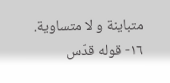متباينة و لا متساوية.
١٦- قوله قدّس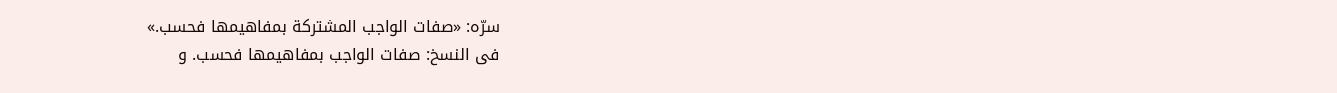سرّه: «صفات الواجب المشتركة بمفاهيمها فحسب.»
فى النسخ: صفات الواجب بمفاهيمها فحسب. و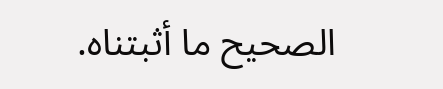الصحيح ما أثبتناه.